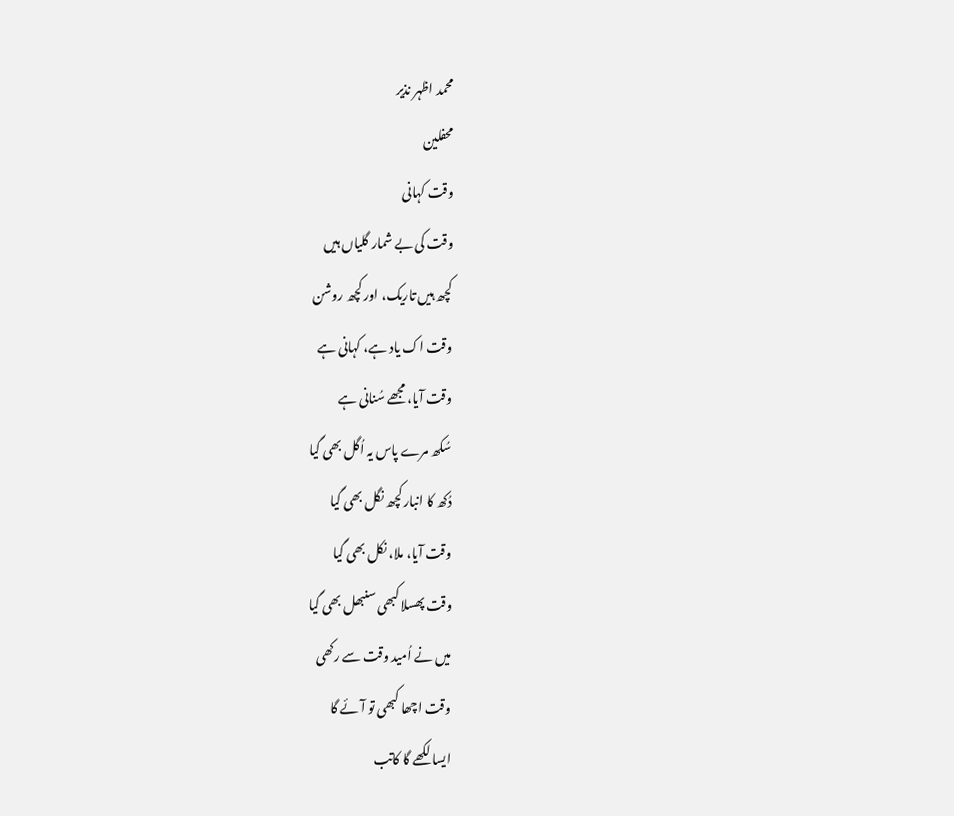محمد اظہر نذیر
محفلین
وقت کہانی
وقت کی بے شمار گلیاں ہیں
کچھ ہیں تاریک، اور کچھ روشن
وقت اک یاد ہے، کہانی ہے
وقت آیا، مجھے سُنانی ہے
سُکھ مرے پاس یہ اُگل بھی گیا
دُکھ کا انبار کچھ نگل بھی گیا
وقت آیا، ملا، نکل بھی گیا
وقت پھسلا کبھی سنبھل بھی گیا
میں نے اُمید وقت سے رکھی
وقت اچھا کبھی تو آئے گا
ایسا لکھے گا کاتب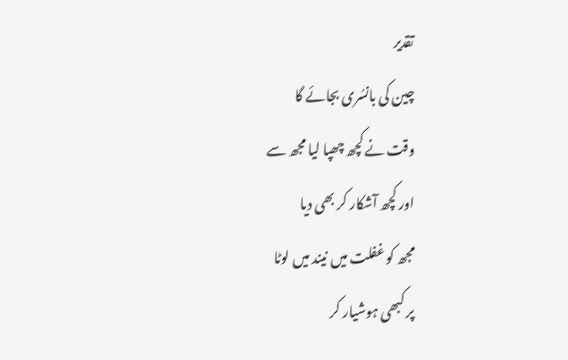تقدیر
چین کی بانسُری بجائے گا
وقت نے کچھ چھپا لیا مجھ سے
اور کچھ آشکار کر بھی دیا
مجھ کو غفلت میں نیند میں لوٹا
پر کبھی ہوشیار کر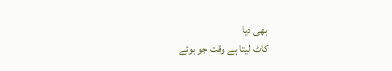بھی دیا
کاٹ لیتا ہے وقت جو بوئے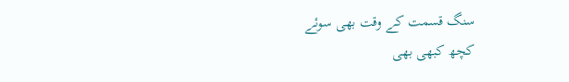سنگ قسمت کے وقت بھی سوئے
کچھ کبھی بھی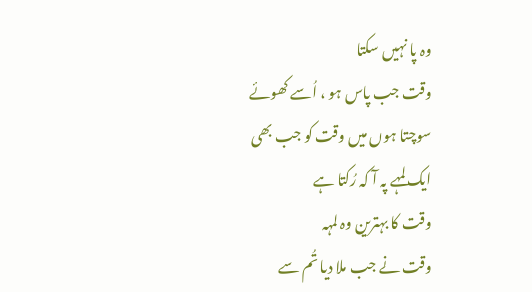وہ پا نہیں سکتا
وقت جب پاس ہو ، اُسے کھوئے
سوچتا ہوں میں وقت کو جب بھی
ایک لمہے پہ آ کہ رُکتا ہے
وقت کا بہترین وہ لمہہ
وقت نے جب ملا دیا تُم سے